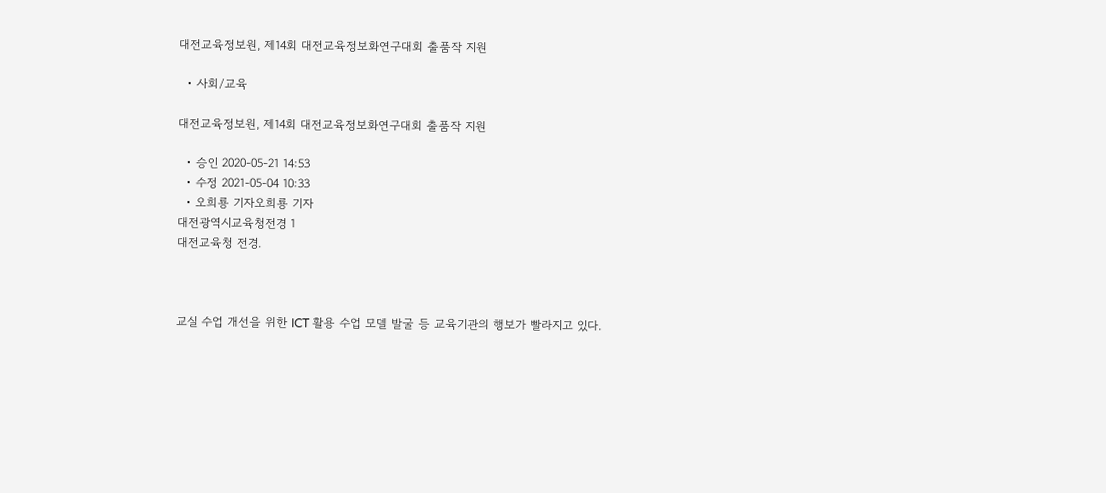대전교육정보원, 제14회 대전교육정보화연구대회 출품작 지원

  • 사회/교육

대전교육정보원, 제14회 대전교육정보화연구대회 출품작 지원

  • 승인 2020-05-21 14:53
  • 수정 2021-05-04 10:33
  • 오희룡 기자오희룡 기자
대전광역시교육청전경 1
대전교육청 전경.



교실 수업 개선을 위한 ICT 활용 수업 모델 발굴 등 교육기관의 행보가 빨라지고 있다.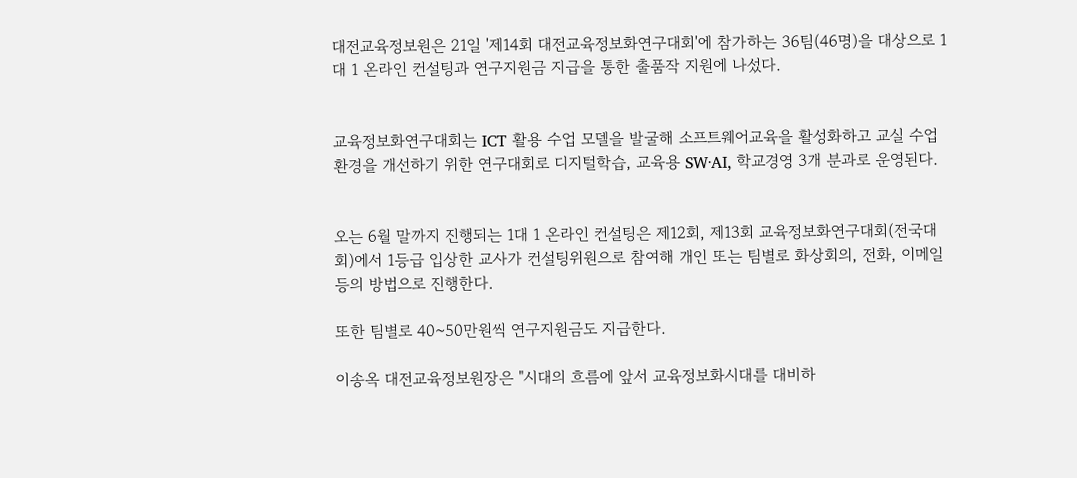대전교육정보원은 21일 '제14회 대전교육정보화연구대회'에 참가하는 36팀(46명)을 대상으로 1대 1 온라인 컨설팅과 연구지원금 지급을 통한 출품작 지원에 나섰다.


교육정보화연구대회는 ICT 활용 수업 모델을 발굴해 소프트웨어교육을 활성화하고 교실 수업 환경을 개선하기 위한 연구대회로 디지털학습, 교육용 SW·AI, 학교경영 3개 분과로 운영된다.


오는 6월 말까지 진행되는 1대 1 온라인 컨설팅은 제12회, 제13회 교육정보화연구대회(전국대회)에서 1등급 입상한 교사가 컨설팅위원으로 참여해 개인 또는 팀별로 화상회의, 전화, 이메일 등의 방법으로 진행한다.

또한 팀별로 40~50만원씩 연구지원금도 지급한다.

이송옥 대전교육정보원장은 "시대의 흐름에 앞서 교육정보화시대를 대비하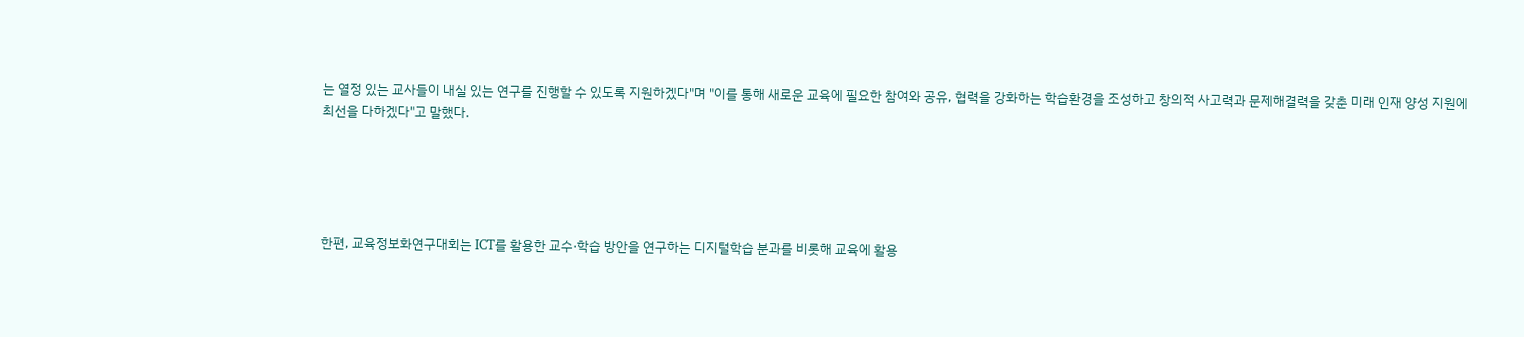는 열정 있는 교사들이 내실 있는 연구를 진행할 수 있도록 지원하겠다"며 "이를 통해 새로운 교육에 필요한 참여와 공유, 협력을 강화하는 학습환경을 조성하고 창의적 사고력과 문제해결력을 갖춘 미래 인재 양성 지원에 최선을 다하겠다"고 말했다.





한편, 교육정보화연구대회는 ICT를 활용한 교수·학습 방안을 연구하는 디지털학습 분과를 비롯해 교육에 활용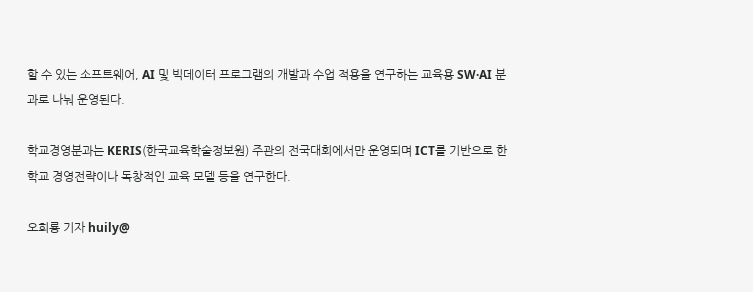할 수 있는 소프트웨어, AI 및 빅데이터 프로그램의 개발과 수업 적용을 연구하는 교육용 SW·AI 분과로 나눠 운영된다.

학교경영분과는 KERIS(한국교육학술정보원) 주관의 전국대회에서만 운영되며 ICT를 기반으로 한 학교 경영전략이나 독창적인 교육 모델 등을 연구한다.

오희룡 기자 huily@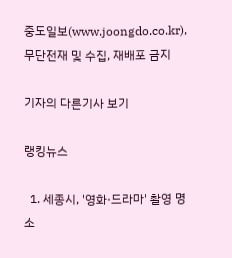중도일보(www.joongdo.co.kr), 무단전재 및 수집, 재배포 금지

기자의 다른기사 보기

랭킹뉴스

  1. 세종시, '영화·드라마' 촬영 명소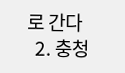로 간다
  2. 충청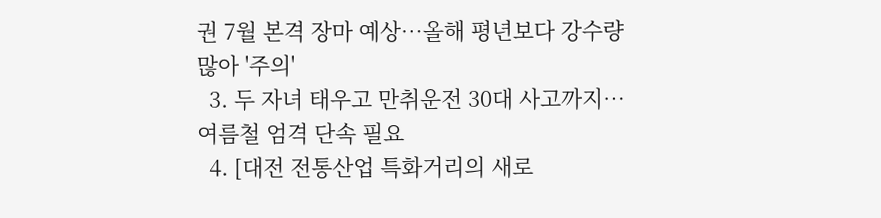권 7월 본격 장마 예상…올해 평년보다 강수량 많아 '주의'
  3. 두 자녀 태우고 만취운전 30대 사고까지…여름철 엄격 단속 필요
  4. [대전 전통산업 특화거리의 새로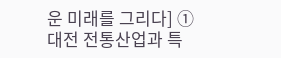운 미래를 그리다] ①대전 전통산업과 특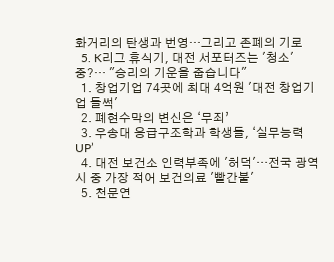화거리의 탄생과 번영…그리고 존폐의 기로
  5. K리그 휴식기, 대전 서포터즈는 '청소' 중?… "승리의 기운을 줍습니다"
  1. 창업기업 74곳에 최대 4억원 '대전 창업기업 들썩'
  2. 폐현수막의 변신은 ‘무죄’
  3. 우송대 응급구조학과 학생들, ‘실무능력 UP’
  4. 대전 보건소 인력부족에 '허덕'…전국 광역시 중 가장 적어 보건의료 '빨간불'
  5. 천문연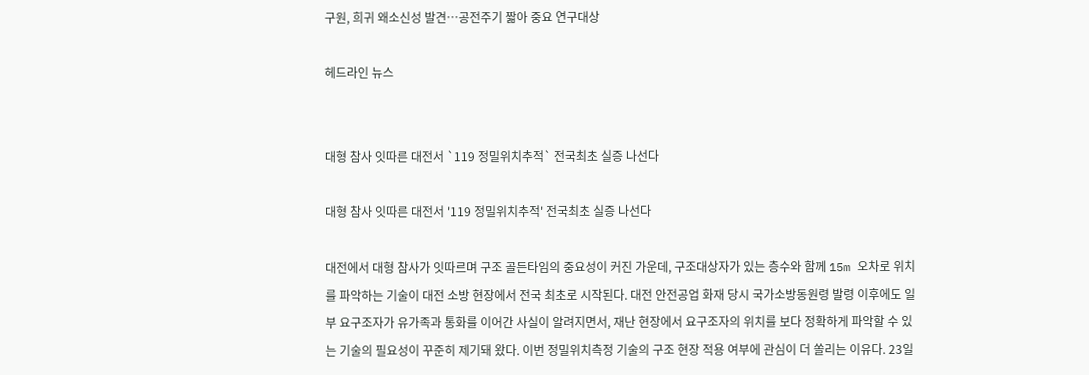구원, 희귀 왜소신성 발견…공전주기 짧아 중요 연구대상

헤드라인 뉴스


대형 참사 잇따른 대전서 `119 정밀위치추적` 전국최초 실증 나선다

대형 참사 잇따른 대전서 '119 정밀위치추적' 전국최초 실증 나선다

대전에서 대형 참사가 잇따르며 구조 골든타임의 중요성이 커진 가운데, 구조대상자가 있는 층수와 함께 15m 오차로 위치를 파악하는 기술이 대전 소방 현장에서 전국 최초로 시작된다. 대전 안전공업 화재 당시 국가소방동원령 발령 이후에도 일부 요구조자가 유가족과 통화를 이어간 사실이 알려지면서, 재난 현장에서 요구조자의 위치를 보다 정확하게 파악할 수 있는 기술의 필요성이 꾸준히 제기돼 왔다. 이번 정밀위치측정 기술의 구조 현장 적용 여부에 관심이 더 쏠리는 이유다. 23일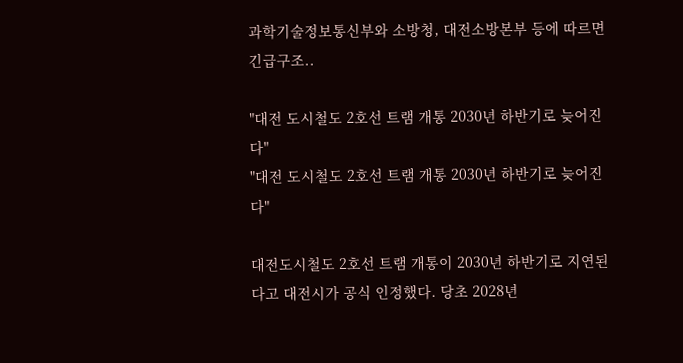과학기술정보통신부와 소방청, 대전소방본부 등에 따르면 긴급구조..

"대전 도시철도 2호선 트램 개통 2030년 하반기로 늦어진다"
"대전 도시철도 2호선 트램 개통 2030년 하반기로 늦어진다"

대전도시철도 2호선 트램 개통이 2030년 하반기로 지연된다고 대전시가 공식 인정했다. 당초 2028년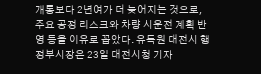개통보다 2년여가 더 늦어지는 것으로, 주요 공정 리스크와 차량 시운전 계획 반영 등을 이유로 꼽았다. 유득원 대전시 행정부시장은 23일 대전시청 기자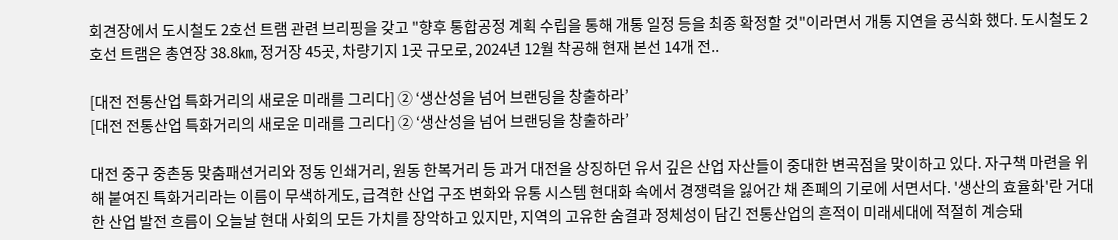회견장에서 도시철도 2호선 트램 관련 브리핑을 갖고 "향후 통합공정 계획 수립을 통해 개통 일정 등을 최종 확정할 것"이라면서 개통 지연을 공식화 했다. 도시철도 2호선 트램은 총연장 38.8㎞, 정거장 45곳, 차량기지 1곳 규모로, 2024년 12월 착공해 현재 본선 14개 전..

[대전 전통산업 특화거리의 새로운 미래를 그리다] ② ‘생산성을 넘어 브랜딩을 창출하라’
[대전 전통산업 특화거리의 새로운 미래를 그리다] ② ‘생산성을 넘어 브랜딩을 창출하라’

대전 중구 중촌동 맞춤패션거리와 정동 인쇄거리, 원동 한복거리 등 과거 대전을 상징하던 유서 깊은 산업 자산들이 중대한 변곡점을 맞이하고 있다. 자구책 마련을 위해 붙여진 특화거리라는 이름이 무색하게도, 급격한 산업 구조 변화와 유통 시스템 현대화 속에서 경쟁력을 잃어간 채 존폐의 기로에 서면서다. '생산의 효율화'란 거대한 산업 발전 흐름이 오늘날 현대 사회의 모든 가치를 장악하고 있지만, 지역의 고유한 숨결과 정체성이 담긴 전통산업의 흔적이 미래세대에 적절히 계승돼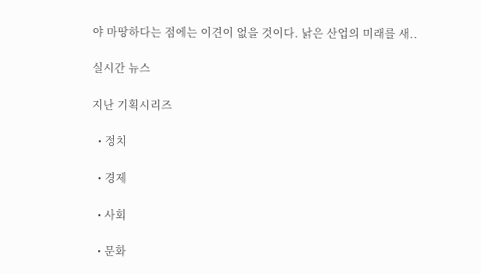야 마땅하다는 점에는 이견이 없을 것이다. 낡은 산업의 미래를 새..

실시간 뉴스

지난 기획시리즈

  • 정치

  • 경제

  • 사회

  • 문화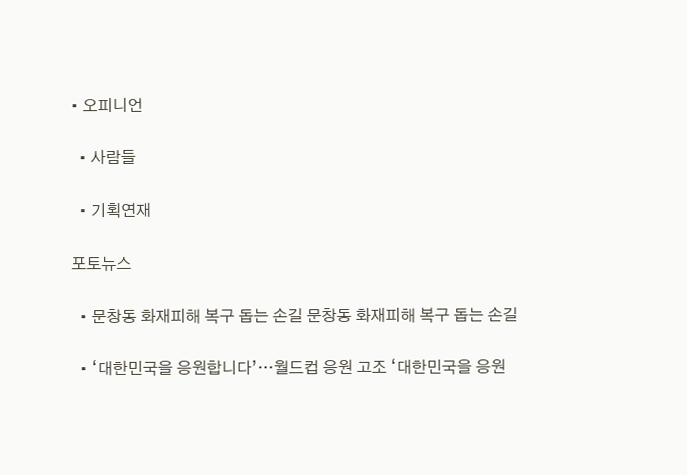• 오피니언

  • 사람들

  • 기획연재

포토뉴스

  • 문창동 화재피해 복구 돕는 손길 문창동 화재피해 복구 돕는 손길

  • ‘대한민국을 응원합니다’…월드컵 응원 고조 ‘대한민국을 응원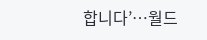합니다’…월드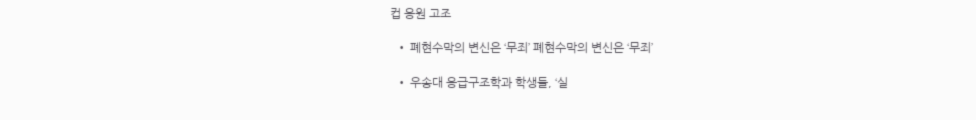컵 응원 고조

  • 폐현수막의 변신은 ‘무죄’ 폐현수막의 변신은 ‘무죄’

  • 우송대 응급구조학과 학생들, ‘실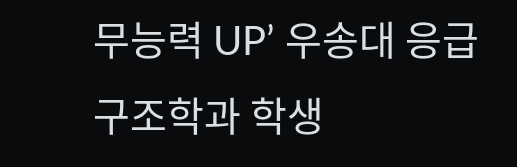무능력 UP’ 우송대 응급구조학과 학생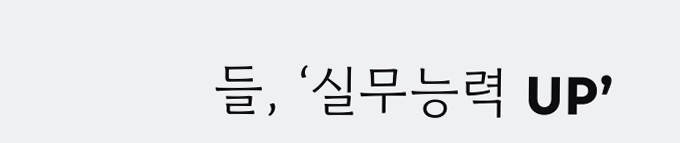들, ‘실무능력 UP’